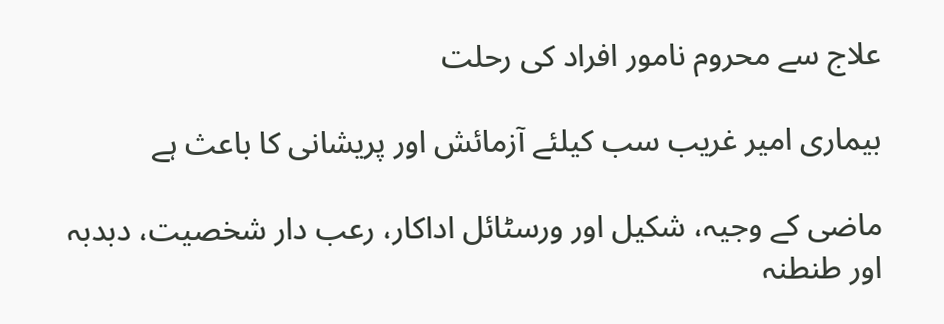علاج سے محروم نامور افراد کی رحلت

بیماری امیر غریب سب کیلئے آزمائش اور پریشانی کا باعث ہے

ماضی کے وجیہ، شکیل اور ورسٹائل اداکار، رعب دار شخصیت، دبدبہ اور طنطنہ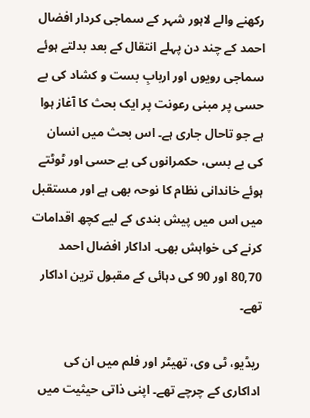رکھنے والے لاہور شہر کے سماجی کردار افضال احمد کے چند دن پہلے انتقال کے بعد بدلتے ہوئے سماجی رویوں اور اربابِ بست و کشاد کی بے حسی پر مبنی رعونت پر ایک بحث کا آغاز ہوا ہے جو تاحال جاری ہے۔ اس بحث میں انسان کی بے بسی، حکمرانوں کی بے حسی اور ٹوٹتے ہوئے خاندانی نظام کا نوحہ بھی ہے اور مستقبل میں اس میں پیش بندی کے لیے کچھ اقدامات کرنے کی خواہش بھی۔ اداکار افضال احمد 80,70 اور 90 کی دہائی کے مقبول ترین اداکار تھے۔

ریڈیو، ٹی وی، تھیٹر اور فلم میں ان کی اداکاری کے چرچے تھے۔ اپنی ذاتی حیثیت میں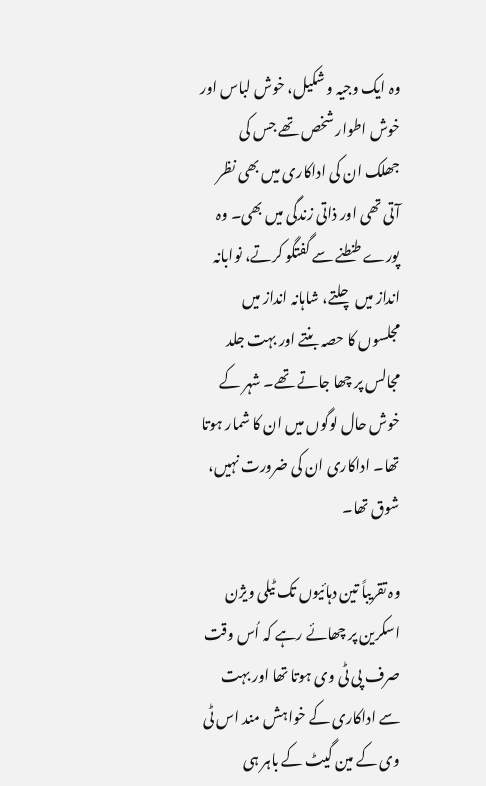وہ ایک وجیہ و شکیل، خوش لباس اور خوش اطوار شخص تھے جس کی جھلک ان کی اداکاری میں بھی نظر آتی تھی اور ذاتی زندگی میں بھی۔ وہ پورے طنطنے سے گفتگو کرتے، نوابانہ انداز میں چلتے، شاہانہ انداز میں مجلسوں کا حصہ بنتے اور بہت جلد مجالس پر چھا جاتے تھے۔ شہر کے خوش حال لوگوں میں ان کا شمار ہوتا تھا۔ اداکاری ان کی ضرورت نہیں، شوق تھا۔

وہ تقریباً تین دہائیوں تک ٹیلی ویژن اسکرین پر چھائے رہے کہ اُس وقت صرف پی ٹی وی ہوتا تھا اور بہت سے اداکاری کے خواہش مند اس ٹی وی کے مین گیٹ کے باہر ہی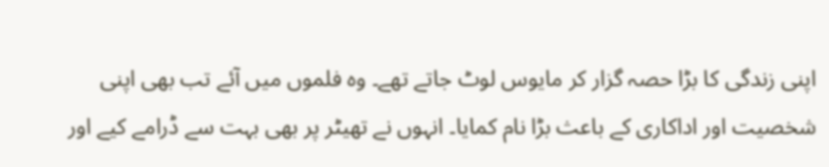اپنی زندگی کا بڑا حصہ گزار کر مایوس لوٹ جاتے تھے۔ وہ فلموں میں آئے تب بھی اپنی شخصیت اور اداکاری کے باعث بڑا نام کمایا۔ انہوں نے تھیٹر پر بھی بہت سے ڈرامے کیے اور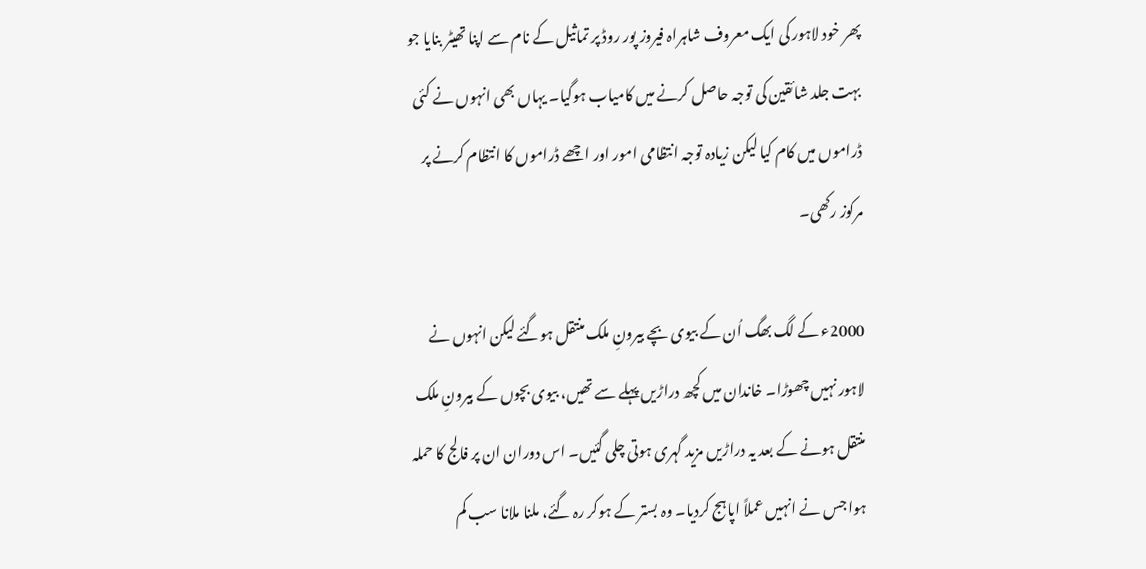پھر خود لاہور کی ایک معروف شاہراہ فیروز پور روڈ پر تماثیل کے نام سے اپنا تھیٹر بنایا جو بہت جلد شائقین کی توجہ حاصل کرنے میں کامیاب ہوگیا۔ یہاں بھی انہوں نے کئی ڈراموں میں کام کیا لیکن زیادہ توجہ انتظامی امور اور اچھے ڈراموں کا انتظام کرنے پر مرکوز رکھی۔

2000ء کے لگ بھگ اُن کے بیوی بچے بیرونِ ملک منتقل ہوگئے لیکن انہوں نے لاہور نہیں چھوڑا۔ خاندان میں کچھ دراڑیں پہلے سے تھیں، بیوی بچوں کے بیرونِ ملک منتقل ہونے کے بعد یہ دراڑیں مزید گہری ہوتی چلی گئیں۔ اس دوران ان پر فالج کا حملہ ہوا جس نے انہیں عملاً اپاہج کردیا۔ وہ بستر کے ہوکر رہ گئے، ملنا ملانا سب کم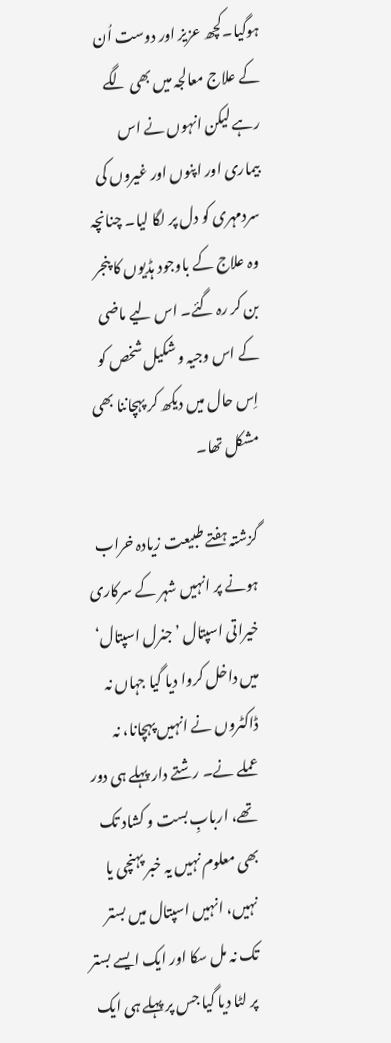ہوگیا۔کچھ عزیز اور دوست اُن کے علاج معالجہ میں بھی لگے رہے لیکن انہوں نے اس بیماری اور اپنوں اور غیروں کی سردمہری کو دل پر لگا لیا۔ چنانچہ وہ علاج کے باوجود ہڈیوں کا پنجر بن کر رہ گئے۔ اس لیے ماضی کے اس وجیہ و شکیل شخص کو اِس حال میں دیکھ کر پہچاننا بھی مشکل تھا۔

گزشتہ ہفتے طبیعت زیادہ خراب ہونے پر انہیں شہر کے سرکاری خیراتی اسپتال ’جنرل اسپتال‘ میں داخل کروا دیا گیا جہاں نہ ڈاکٹروں نے انہیں پہچانا، نہ عملے نے۔ رشتے دار پہلے ہی دور تھے، اربابِ بست و کشاد تک بھی معلوم نہیں یہ خبر پہنچی یا نہیں، انہیں اسپتال میں بستر تک نہ مل سکا اور ایک ایسے بستر پر لٹا دیا گیا جس پر پہلے ہی ایک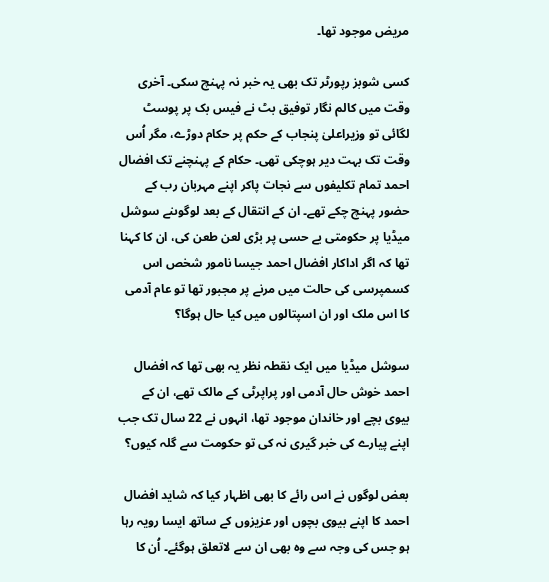مریض موجود تھا۔

کسی شوبز رپورٹر تک بھی یہ خبر نہ پہنچ سکی۔ آخری وقت میں کالم نگار توفیق بٹ نے فیس بک پر پوسٹ لگائی تو وزیراعلیٰ پنجاب کے حکم پر حکام دوڑے، مگر اُس وقت تک بہت دیر ہوچکی تھی۔ حکام کے پہنچنے تک افضال احمد تمام تکلیفوں سے نجات پاکر اپنے مہربان رب کے حضور پہنچ چکے تھے۔ ان کے انتقال کے بعد لوگوںنے سوشل میڈیا پر حکومتی بے حسی پر بڑی لعن طعن کی، ان کا کہنا تھا کہ اگر اداکار افضال احمد جیسا نامور شخص اس کسمپرسی کی حالت میں مرنے پر مجبور تھا تو عام آدمی کا اس ملک اور ان اسپتالوں میں کیا حال ہوگا؟

سوشل میڈیا میں ایک نقطہ نظر یہ بھی تھا کہ افضال احمد خوش حال آدمی اور پراپرٹی کے مالک تھے، ان کے بیوی بچے اور خاندان موجود تھا، انہوں نے 22 سال تک جب اپنے پیارے کی خبر گیری نہ کی تو حکومت سے گلہ کیوں؟

بعض لوگوں نے اس رائے کا بھی اظہار کیا کہ شاید افضال احمد کا اپنے بیوی بچوں اور عزیزوں کے ساتھ ایسا رویہ رہا ہو جس کی وجہ سے وہ بھی ان سے لاتعلق ہوگئے۔ اُن کا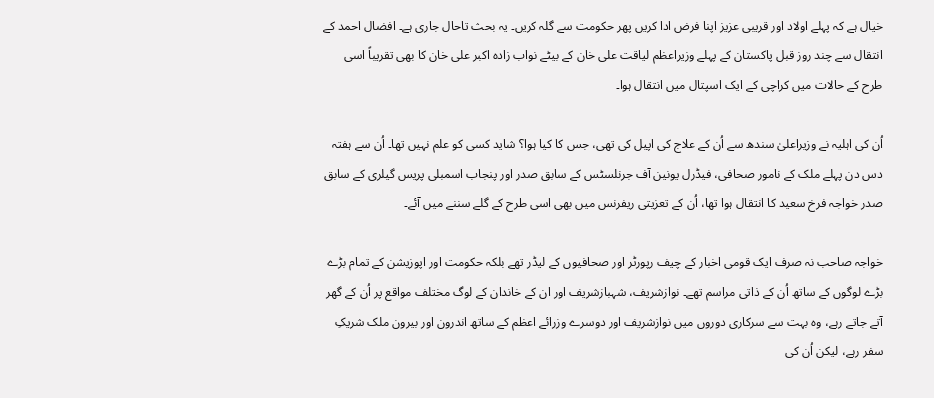خیال ہے کہ پہلے اولاد اور قریبی عزیز اپنا فرض ادا کریں پھر حکومت سے گلہ کریں۔ یہ بحث تاحال جاری ہے۔ افضال احمد کے انتقال سے چند روز قبل پاکستان کے پہلے وزیراعظم لیاقت علی خان کے بیٹے نواب زادہ اکبر علی خان کا بھی تقریباً اسی طرح کے حالات میں کراچی کے ایک اسپتال میں انتقال ہوا۔

اُن کی اہلیہ نے وزیراعلیٰ سندھ سے اُن کے علاج کی اپیل کی تھی، جس کا کیا ہوا؟ شاید کسی کو علم نہیں تھا۔ اُن سے ہفتہ دس دن پہلے ملک کے نامور صحافی، فیڈرل یونین آف جرنلسٹس کے سابق صدر اور پنجاب اسمبلی پریس گیلری کے سابق صدر خواجہ فرخ سعید کا انتقال ہوا تھا، اُن کے تعزیتی ریفرنس میں بھی اسی طرح کے گلے سننے میں آئے۔

خواجہ صاحب نہ صرف ایک قومی اخبار کے چیف رپورٹر اور صحافیوں کے لیڈر تھے بلکہ حکومت اور اپوزیشن کے تمام بڑے بڑے لوگوں کے ساتھ اُن کے ذاتی مراسم تھے۔ نوازشریف، شہبازشریف اور ان کے خاندان کے لوگ مختلف مواقع پر اُن کے گھر آتے جاتے رہے، وہ بہت سے سرکاری دوروں میں نوازشریف اور دوسرے وزرائے اعظم کے ساتھ اندرون اور بیرون ملک شریکِ سفر رہے، لیکن اُن کی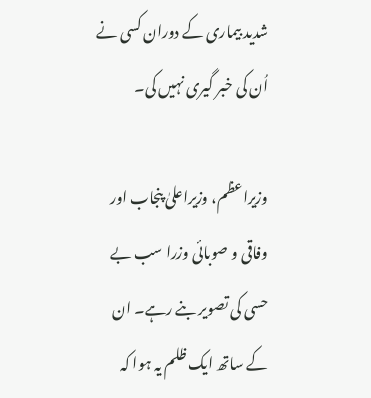شدید بیماری کے دوران کسی نے اُن کی خبر گیری نہیں کی۔

وزیراعظم، وزیراعلیٰ پنجاب اور وفاقی و صوبائی وزرا سب بے حسی کی تصویر بنے رہے۔ ان کے ساتھ ایک ظلم یہ ہوا کہ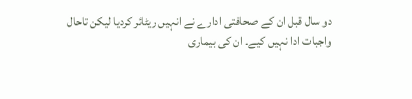دو سال قبل ان کے صحافتی ادارے نے انہیں ریٹائر کردیا لیکن تاحال واجبات ادا نہیں کیے۔ ان کی بیماری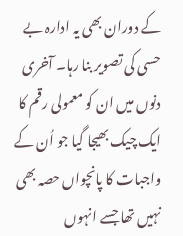کے دوران بھی یہ ادارہ بے حسی کی تصویر بنا رہا۔ آخری دنوں میں ان کو معمولی رقم کا ایک چیک بھیجا گیا جو اُن کے واجبات کا پانچواں حصہ بھی نہیں تھا جسے انہوں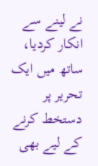نے لینے سے انکار کردیا، ساتھ میں ایک تحریر پر دستخط کرنے کے لیے بھی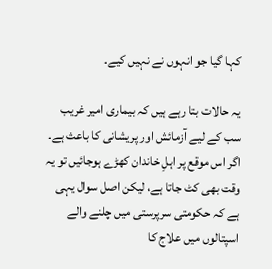کہا گیا جو انہوں نے نہیں کیے۔

یہ حالات بتا رہے ہیں کہ بیماری امیر غریب سب کے لیے آزمائش اور پریشانی کا باعث ہے۔ اگر اس موقع پر اہلِ خاندان کھڑے ہوجائیں تو یہ وقت بھی کٹ جاتا ہے، لیکن اصل سوال یہی ہے کہ حکومتی سرپرستی میں چلنے والے اسپتالوں میں علاج کا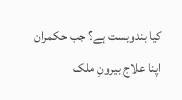کیا بندوبست ہے؟ جب حکمران اپنا علاج بیرونِ ملک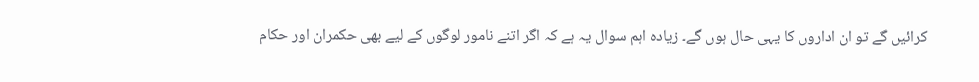کرائیں گے تو ان اداروں کا یہی حال ہوں گے۔ زیادہ اہم سوال یہ ہے کہ اگر اتنے نامور لوگوں کے لیے بھی حکمران اور حکام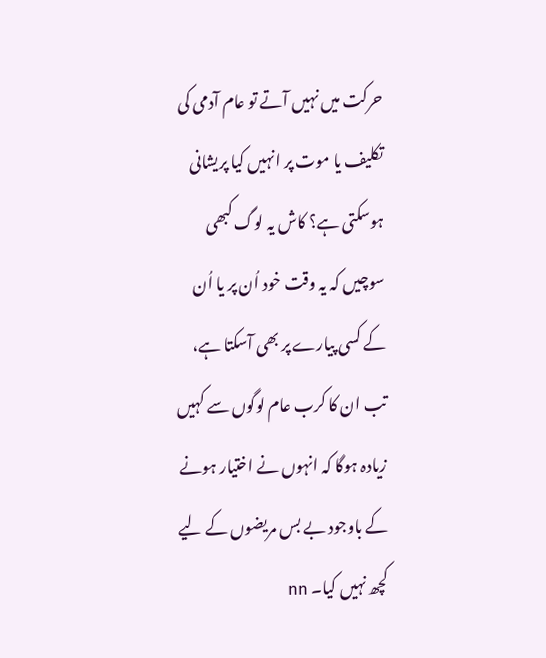حرکت میں نہیں آتے تو عام آدمی کی تکلیف یا موت پر انہیں کیا پریشانی ہوسکتی ہے؟ کاش یہ لوگ کبھی سوچیں کہ یہ وقت خود اُن پر یا اُن کے کسی پیارے پر بھی آسکتا ہے، تب ان کا کرب عام لوگوں سے کہیں زیادہ ہوگا کہ انہوں نے اختیار ہونے کے باوجود بے بس مریضوں کے لیے کچھ نہیں کیا۔ nn